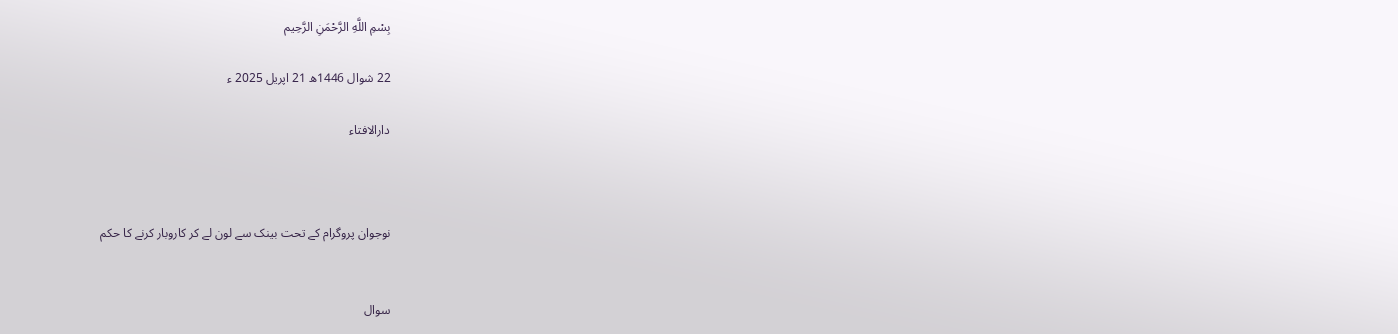بِسْمِ اللَّهِ الرَّحْمَنِ الرَّحِيم

22 شوال 1446ھ 21 اپریل 2025 ء

دارالافتاء



نوجوان پروگرام کے تحت بینک سے لون لے کر کاروبار کرنے کا حکم


سوال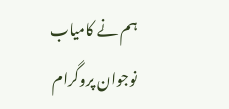ہم نے کامیاب نوجوان پروگرام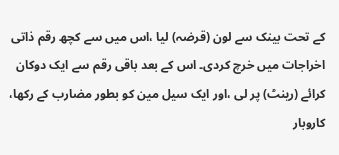کے تحت بینک سے لون (قرضہ) لیا ،اس میں سے کچھ رقم ذاتی اخراجات میں خرچ کردی۔ اس کے بعد باقی رقم سے ایک دوکان کرائے (رینٹ) پر لی ،اور ایک سیل مین کو بطور مضارب کے رکھا، کاروبار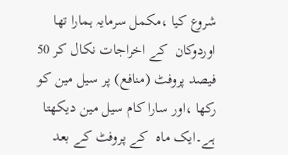شروع کیا ،مکمل سرمایہ ہمارا تھا اوردوکان  کے اخراجات نکال کر 50 فیصد پروفٹ (منافع) پر سیل مین کو رکھا ،اور سارا کام سیل مین دیکھتا ہے۔ایک ماہ  کے پروفٹ کے بعد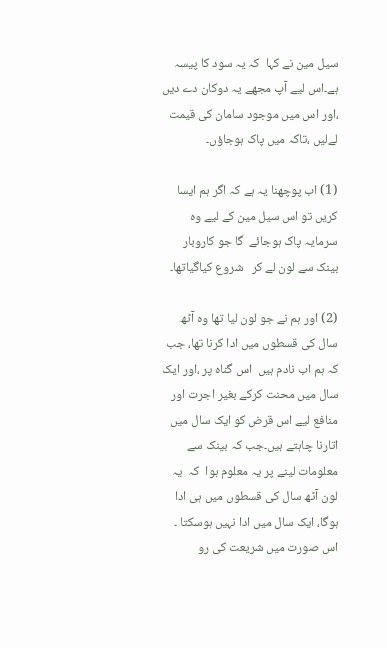سیل مین نے کہا  کہ یہ سود کا پیسہ ہے۔اس لیے آپ مجھے یہ دوکان دے دیں ،اور اس میں موجود سامان کی قیمت لےلیں ،تاکہ میں پاک ہوجاؤں۔

(1) اب پوچھنا یہ ہے کہ اگر ہم ایسا کریں تو اس سیل مین کے لیے وہ سرمایہ پاک ہوجائے  گا جو کاروبار بینک سے لون لے کر   شروع کیاگیاتھا۔

(2) اور ہم نے جو لون لیا تھا وہ آٹھ سال کی قسطوں میں ادا کرنا تھا، جب کہ ہم اب نادم ہیں  اس گناہ پر ،اور ایک سال میں محنت کرکے بغیر اجرت اور منافع لیے اس قرض کو ایک سال میں اتارنا چاہتے ہیں۔جب کہ بینک سے معلومات لینے پر یہ معلوم ہوا  کہ  یہ  لون آٹھ سال کی قسطوں میں ہی ادا ہوگا، ایک سال میں ادا نہیں ہوسکتا ۔ اس صورت میں شریعت کی رو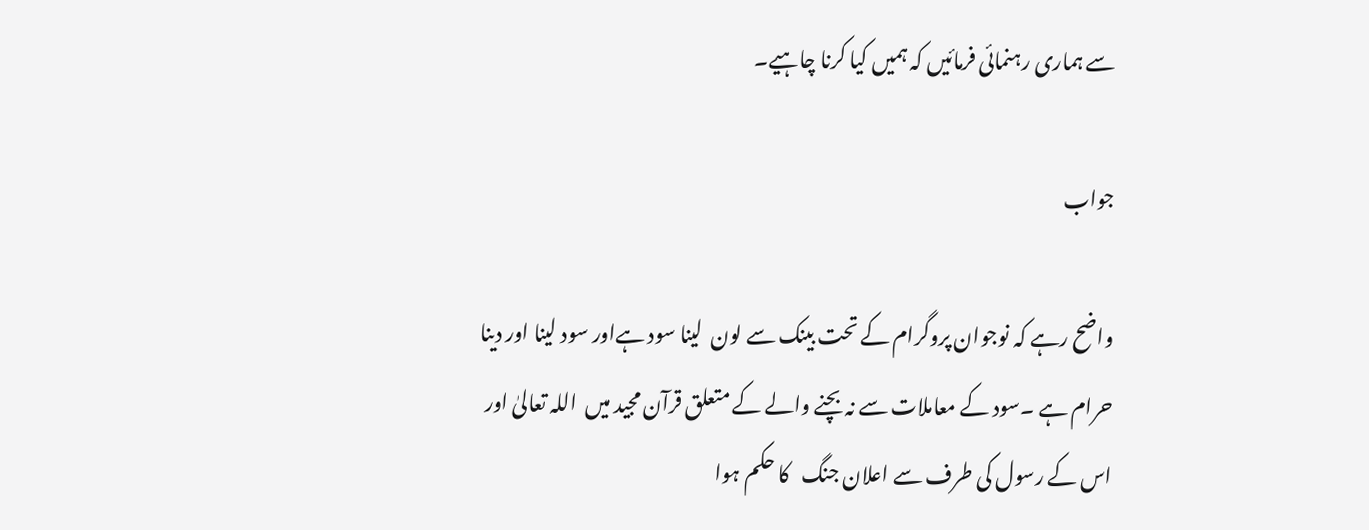سے ہماری رہنمائی فرمائیں کہ ہمیں کیا کرنا چاہیے۔

جواب

واضح رہے کہ نوجوان پروگرام کے تحت بینک سے لون  لینا سود ہےاور سود لینا اور دینا حرام ہے ۔سود کے معاملات سے نہ بچنے والے کے متعلق قرآن مجید میں  اللہ تعالیٰ اور اس کے رسول کی طرف سے اعلان جنگ   کا حکم ہوا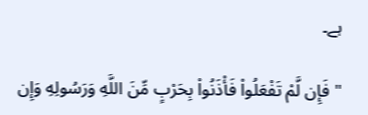ہے۔

" فَإِن لَّمْ تَفْعَلُواْ فَأْذَنُواْ بِحَرْبٍ مِّنَ اللَّهِ وَرَسُولِهِ وَإِن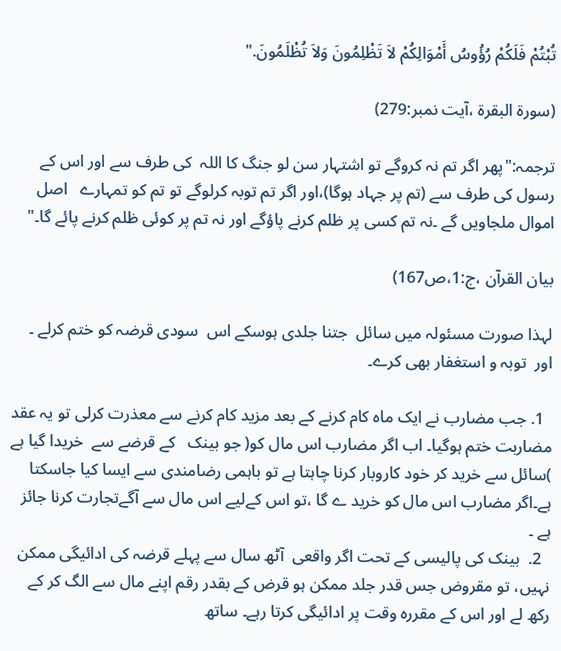تُبْتُمْ فَلَكُمْ رُؤُوسُ أَمْوَالِكُمْ لاَ تَظْلِمُونَ وَلاَ تُظْلَمُونَ."

(سورة البقرۃ ،آیت نمبر:279)

ترجمہ:"پھر اگر تم نہ کروگے تو اشتہار سن لو جنگ کا اللہ  کی طرف سے اور اس کے رسول کی طرف سے (تم پر جہاد ہوگا)،اور اگر تم توبہ کرلوگے تو تم کو تمہارے   اصل اموال ملجاویں گے ۔نہ تم کسی پر ظلم کرنے پاؤگے اور نہ تم پر کوئی ظلم کرنے پائے گا۔"

بیان القرآن ،ج:1،ص167)

لہذا صورت مسئولہ میں سائل  جتنا جلدی ہوسکے اس  سودی قرضہ کو ختم کرلے ۔ اور  توبہ و استغفار بھی کرے۔

  1. جب مضارب نے ایک ماہ کام کرنے کے بعد مزید کام کرنے سے معذرت کرلی تو یہ عقد مضاربت ختم ہوگیا۔ اب اگر مضارب اس مال کو( جو بینک   کے قرضے سے  خریدا گیا ہے )سائل سے خرید کر خود کاروبار کرنا چاہتا ہے تو باہمی رضامندی سے ایسا کیا جاسکتا ہے۔اگر مضارب اس مال کو خرید ے گا ،تو اس کےلیے اس مال سے آگےتجارت کرنا جائز ہے ۔
  2.  بینک کی پالیسی کے تحت اگر واقعی  آٹھ سال سے پہلے قرضہ کی ادائیگی ممکن نہیں، تو مقروض جس قدر جلد ممکن ہو قرض کے بقدر رقم اپنے مال سے الگ کر کے رکھ لے اور اس کے مقررہ وقت پر ادائیگی کرتا رہے۔ ساتھ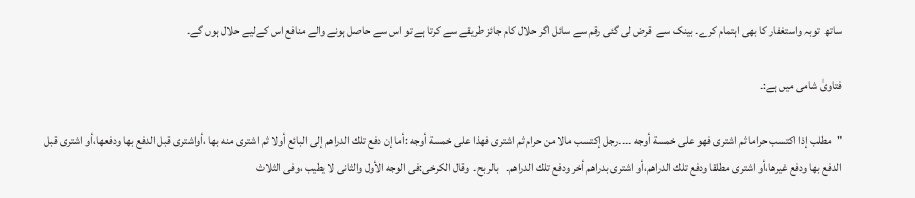ساتھ  توبہ واستغفار کا بھی اہتمام کرے۔ بینک سے  قرض لی گئی رقم سے سائل اگر حلال کام جائز طریقے سے کرتا ہے تو اس سے حاصل ہونے والے منافع اس کےلیے حلال ہوں گے۔

فتاویٰ شامی میں ہے:۔

"مطلب إذا اکتسب حراما ثم اشتری فھو علی خمسة أوجه ۔۔۔۔رجل إکتسب مالا من حرام ثم اشتری فھذا علی خمسة أوجه :أما إن دفع تلك الدراھم إلی البائع أولا ثم اشتری منه بها ،أواشتری قبل الدفع بها ودفعھا،أو اشتری قبل الدفع بها ودفع غیرھا،أو اشتری مطلقا ودفع تلك الدراھم،أو اشتری بدراھم أخر ودفع تلك الدراھم۔   بالربح۔  وقال الکرخی:فی الوجه الأول والثانی لا یطیب ،وفی الثلاث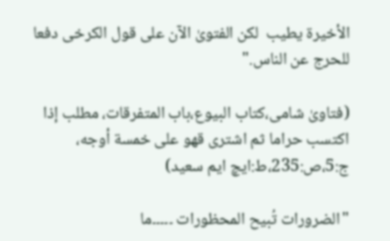الأخیرۃ یطیب  لکن الفتویٰ الآن علی قول الکرخی دفعا للحرج عن الناس."

(فتاویٰ شامی،کتاب البیوع،باب المتفرقات، مطلب إذا اکتسب حراما ثم اشتری قھو علی خمسة أوجه، ج:5،ص:235،ط:ایچ ایم سعید)

"الضرورات تُبیح المحظورات ۔۔۔۔۔ما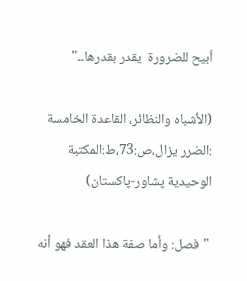اُبیح للضرورۃ  یقدر بقدرھا۔۔"

(الأشباہ والنظائر، القاعدۃ الخامسة :الضرر یزال،ص:73،ط:المکتبة الوحیدیة پشاور-پاکستان)

 "فصل: وأما صفة ھذا العقد فھو أنه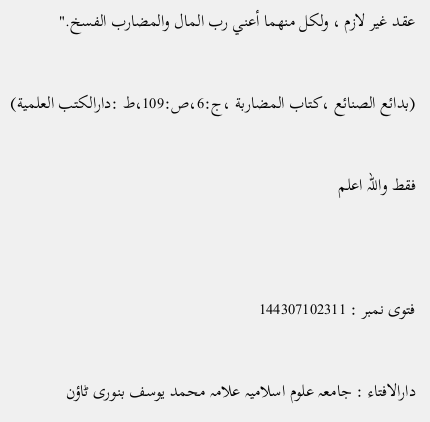عقد غیر لازم ، ولکل منھما أعني رب المال والمضارب الفسخ."

(بدائع الصنائع ،کتاب المضاربة ،ج:6،ص:109،ط :دارالکتب العلمیة)

فقط واللہ اعلم


فتوی نمبر : 144307102311

دارالافتاء : جامعہ علوم اسلامیہ علامہ محمد یوسف بنوری ٹاؤن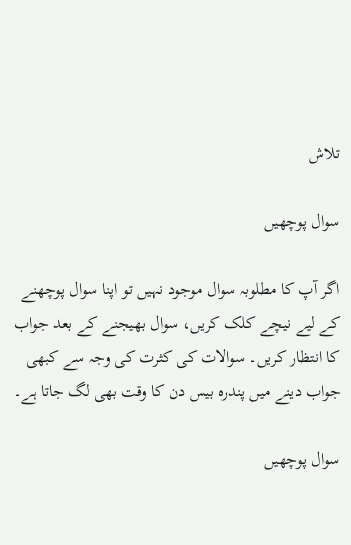تلاش

سوال پوچھیں

اگر آپ کا مطلوبہ سوال موجود نہیں تو اپنا سوال پوچھنے کے لیے نیچے کلک کریں، سوال بھیجنے کے بعد جواب کا انتظار کریں۔ سوالات کی کثرت کی وجہ سے کبھی جواب دینے میں پندرہ بیس دن کا وقت بھی لگ جاتا ہے۔

سوال پوچھیں